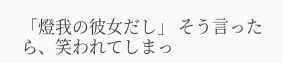「燈我の彼女だし」 そう言ったら、笑われてしまっ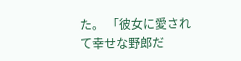た。 「彼女に愛されて幸せな野郎だ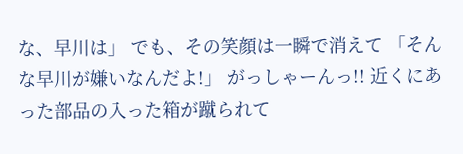な、早川は」 でも、その笑顔は一瞬で消えて 「そんな早川が嫌いなんだよ!」 がっしゃーんっ!! 近くにあった部品の入った箱が蹴られて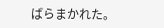ばらまかれた。